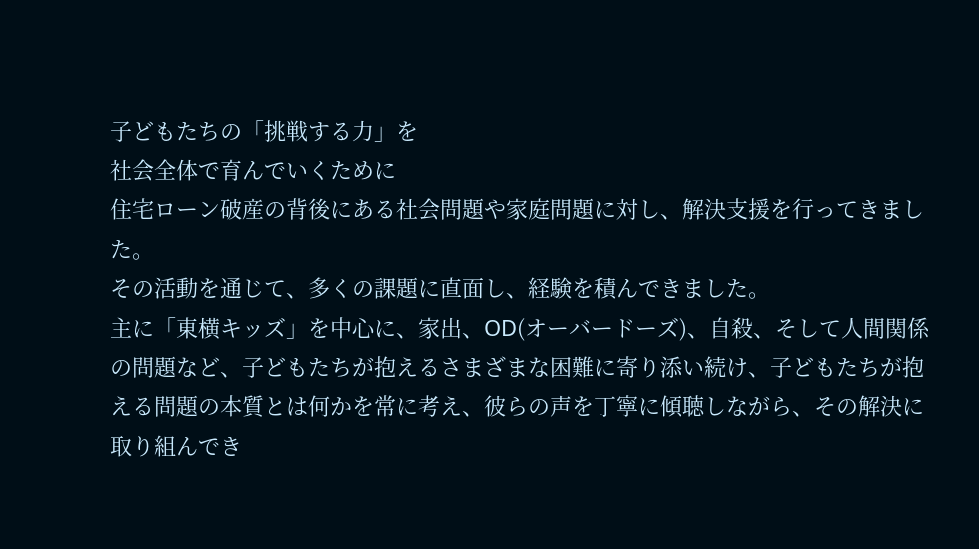子どもたちの「挑戦する力」を
社会全体で育んでいくために
住宅ローン破産の背後にある社会問題や家庭問題に対し、解決支援を行ってきました。
その活動を通じて、多くの課題に直面し、経験を積んできました。
主に「東横キッズ」を中心に、家出、OD(オーバードーズ)、自殺、そして人間関係の問題など、子どもたちが抱えるさまざまな困難に寄り添い続け、子どもたちが抱える問題の本質とは何かを常に考え、彼らの声を丁寧に傾聴しながら、その解決に取り組んでき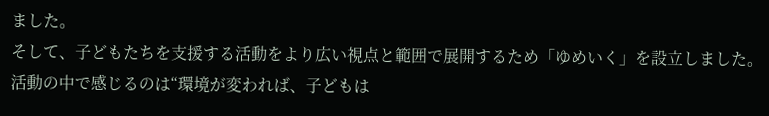ました。
そして、子どもたちを支援する活動をより広い視点と範囲で展開するため「ゆめいく」を設立しました。
活動の中で感じるのは“環境が変われば、子どもは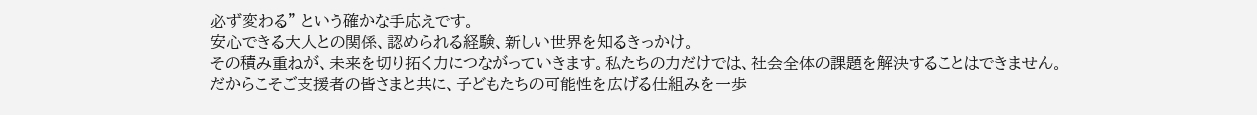必ず変わる” という確かな手応えです。
安心できる大人との関係、認められる経験、新しい世界を知るきっかけ。
その積み重ねが、未来を切り拓く力につながっていきます。私たちの力だけでは、社会全体の課題を解決することはできません。
だからこそご支援者の皆さまと共に、子どもたちの可能性を広げる仕組みを一歩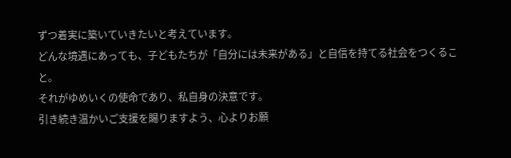ずつ着実に築いていきたいと考えています。
どんな境遇にあっても、子どもたちが「自分には未来がある」と自信を持てる社会をつくること。
それがゆめいくの使命であり、私自身の決意です。
引き続き温かいご支援を賜りますよう、心よりお願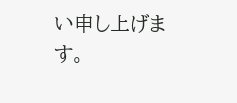い申し上げます。